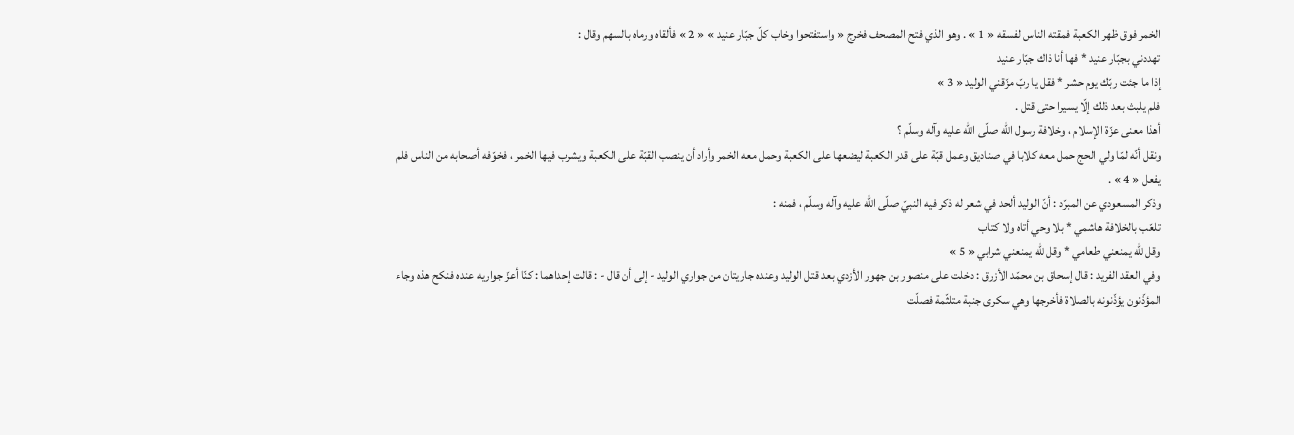الخمر فوق ظهر الكعبة فمقته الناس لفسقه « 1 » . وهو الذي فتح المصحف فخرج « واستفتحوا وخاب كلّ جبّار عنيد » « 2 » فألقاه ورماه بالسهم وقال :
تهددني بجبّار عنيد * فها أنا ذاك جبّار عنيد
إذا ما جئت ربّك يوم حشر * فقل يا ربّ مزّقني الوليد « 3 »
فلم يلبث بعد ذلك إلّا يسيرا حتى قتل .
أهذا معنى عزّة الإسلام ، وخلافة رسول اللّه صلّى اللّه عليه وآله وسلّم ؟
ونقل أنّه لمّا ولي الحج حمل معه كلابا في صناديق وعمل قبّة على قدر الكعبة ليضعها على الكعبة وحمل معه الخمر وأراد أن ينصب القبّة على الكعبة ويشرب فيها الخمر ، فخوّفه أصحابه من الناس فلم يفعل « 4 » .
وذكر المسعودي عن المبرّد : أنّ الوليد ألحد في شعر له ذكر فيه النبيّ صلّى اللّه عليه وآله وسلّم ، فمنه :
تلعّب بالخلافة هاشمي * بلا وحي أتاه ولا كتاب
وقل للّه يمنعني طعامي * وقل للّه يمنعني شرابي « 5 »
وفي العقد الفريد : قال إسحاق بن محمّد الأزرق : دخلت على منصور بن جهور الأزدي بعد قتل الوليد وعنده جاريتان من جواري الوليد - إلى أن قال - : قالت إحداهما : كنّا أعزّ جواريه عنده فنكح هذه وجاء المؤذّنون يؤذّنونه بالصلاة فأخرجها وهي سكرى جنبة متلثّمة فصلّت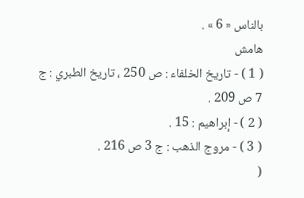بالناس « 6 » .
هامش
( 1 ) - تاريخ الخلفاء : ص 250 ، تاريخ الطبري : ج 7 ص 209 .
( 2 ) - إبراهيم : 15 .
( 3 ) - مروج الذهب : ج 3 ص 216 .
(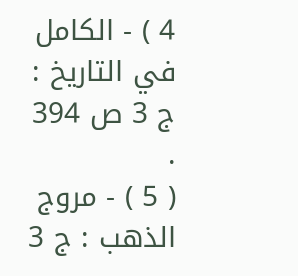4 ) - الكامل في التاريخ : ج 3 ص 394 .
( 5 ) - مروج الذهب : ج 3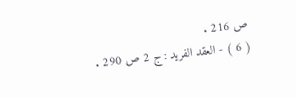ص 216 .
( 6 ) - العقد الفريد : ج 2 ص 290 .